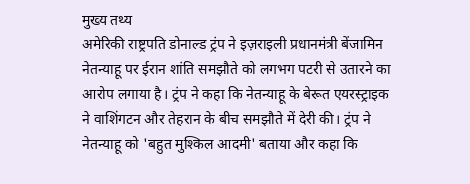मुख्य तथ्य
अमेरिकी राष्ट्रपति डोनाल्ड ट्रंप ने इज़राइली प्रधानमंत्री बेंजामिन नेतन्याहू पर ईरान शांति समझौते को लगभग पटरी से उतारने का आरोप लगाया है। ट्रंप ने कहा कि नेतन्याहू के बेरूत एयरस्ट्राइक ने वाशिंगटन और तेहरान के बीच समझौते में देरी की। ट्रंप ने नेतन्याहू को 'बहुत मुश्किल आदमी' बताया और कहा कि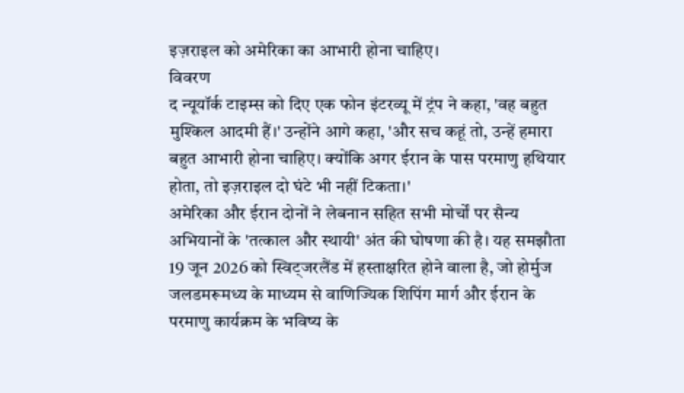इज़राइल को अमेरिका का आभारी होना चाहिए।
विवरण
द न्यूयॉर्क टाइम्स को दिए एक फोन इंटरव्यू में ट्रंप ने कहा, 'वह बहुत मुश्किल आदमी हैं।' उन्होंने आगे कहा, 'और सच कहूं तो, उन्हें हमारा बहुत आभारी होना चाहिए। क्योंकि अगर ईरान के पास परमाणु हथियार होता, तो इज़राइल दो घंटे भी नहीं टिकता।'
अमेरिका और ईरान दोनों ने लेबनान सहित सभी मोर्चों पर सैन्य अभियानों के 'तत्काल और स्थायी' अंत की घोषणा की है। यह समझौता 19 जून 2026 को स्विट्जरलैंड में हस्ताक्षरित होने वाला है, जो होर्मुज जलडमरूमध्य के माध्यम से वाणिज्यिक शिपिंग मार्ग और ईरान के परमाणु कार्यक्रम के भविष्य के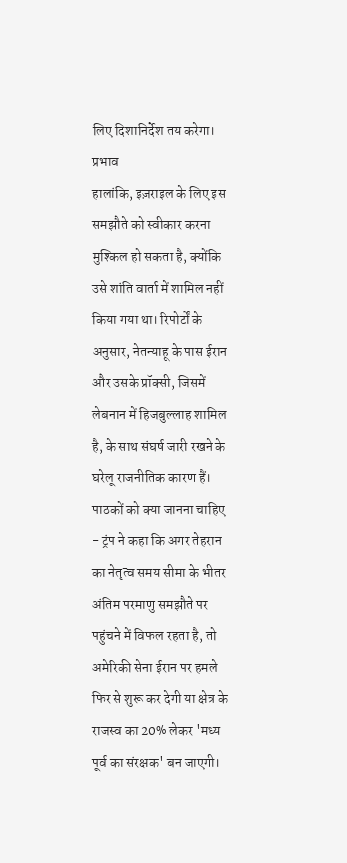लिए दिशानिर्देश तय करेगा।
प्रभाव
हालांकि, इज़राइल के लिए इस समझौते को स्वीकार करना मुश्किल हो सकता है, क्योंकि उसे शांति वार्ता में शामिल नहीं किया गया था। रिपोर्टों के अनुसार, नेतन्याहू के पास ईरान और उसके प्रॉक्सी, जिसमें लेबनान में हिजबुल्लाह शामिल है, के साथ संघर्ष जारी रखने के घरेलू राजनीतिक कारण हैं।
पाठकों को क्या जानना चाहिए
- ट्रंप ने कहा कि अगर तेहरान का नेतृत्व समय सीमा के भीतर अंतिम परमाणु समझौते पर पहुंचने में विफल रहता है, तो अमेरिकी सेना ईरान पर हमले फिर से शुरू कर देगी या क्षेत्र के राजस्व का 20% लेकर 'मध्य पूर्व का संरक्षक' बन जाएगी।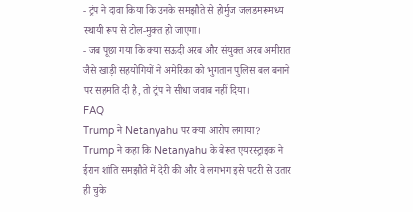- ट्रंप ने दावा किया कि उनके समझौते से होर्मुज जलडमरूमध्य स्थायी रूप से टोल-मुक्त हो जाएगा।
- जब पूछा गया कि क्या सऊदी अरब और संयुक्त अरब अमीरात जैसे खाड़ी सहयोगियों ने अमेरिका को भुगतान पुलिस बल बनाने पर सहमति दी है, तो ट्रंप ने सीधा जवाब नहीं दिया।
FAQ
Trump ने Netanyahu पर क्या आरोप लगाया?
Trump ने कहा कि Netanyahu के बेरूत एयरस्ट्राइक ने ईरान शांति समझौते में देरी की और वे लगभग इसे पटरी से उतार ही चुके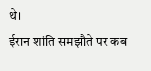थे।
ईरान शांति समझौते पर कब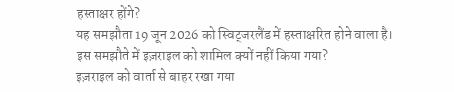हस्ताक्षर होंगे?
यह समझौता 19 जून 2026 को स्विट्जरलैंड में हस्ताक्षरित होने वाला है।
इस समझौते में इज़राइल को शामिल क्यों नहीं किया गया?
इज़राइल को वार्ता से बाहर रखा गया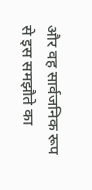और वह सार्वजनिक रूप से इस समझौते का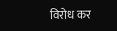विरोध कर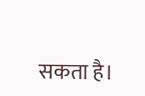सकता है।